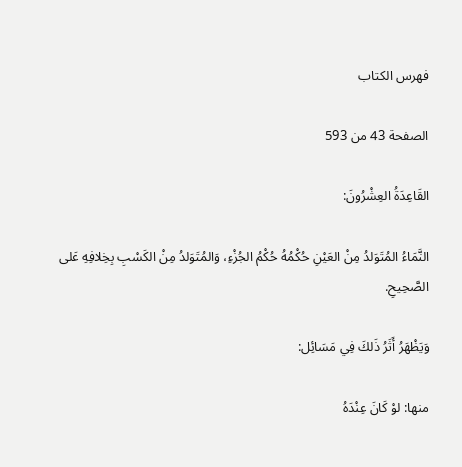فهرس الكتاب

الصفحة 43 من 593

القَاعِدَةُ العِشْرُونَ:

النَّمَاءُ المُتَوَلدُ مِنْ العَيْنِ حُكْمُهُ حُكْمُ الجُزْءِ، وَالمُتَوَلدُ مِنْ الكَسْبِ بِخِلافِهِ عَلى الصَّحِيحِ.

وَيَظْهَرُ أَثَرُ ذَلكَ فِي مَسَائِل:

منها: لوْ كَانَ عِنْدَهُ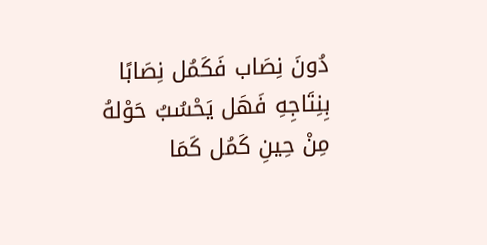دُونَ نِصَاب فَكَمُل نِصَابًا بِنِتَاجِهِ فَهَل يَحْسُبُ حَوْلهُ مِنْ حِينِ كَمُل كَمَا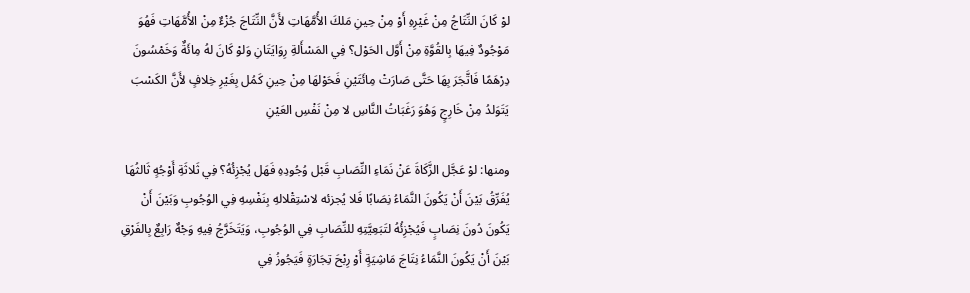لوْ كَانَ النِّتَاجُ مِنْ غَيْرِهِ أَوْ مِنْ حِينِ مَلكَ الأُمَّهَاتِ لأَنَّ النِّتَاجَ جُزْءٌ مِنْ الأُمَّهَاتِ فَهُوَ مَوْجُودٌ فِيهَا بِالقُوَّةِ مِنْ أَوَّل الحَوْل؟ فِي المَسْأَلةِ رِوَايَتَانِ وَلوْ كَانَ لهُ مِائَةٌ وَخَمْسُونَ دِرْهَمًا فَاتَّجَرَ بِهَا حَتَّى صَارَتْ مِائَتَيْنِ فَحَوْلهَا مِنْ حِينِ كَمُل بِغَيْرِ خِلافٍ لأَنَّ الكَسْبَ يَتَوَلدُ مِنْ خَارِجٍ وَهُوَ رَغَبَاتُ النَّاسِ لا مِنْ نَفْسِ العَيْنِ

ومنها: لوْ عَجَّل الزَّكَاةَ عَنْ نَمَاءِ النِّصَابِ قَبْل وُجُودِهِ فَهَل يُجْزِئُهُ؟ فِي ثَلاثَةِ أَوْجُهٍ ثَالثُهَا يُفَرِّقُ بَيْنَ أَنْ يَكُونَ النَّمَاءُ نِصَابًا فَلا يُجزئه لاسْتِقْلالهِ بِنَفْسِهِ فِي الوُجُوبِ وَبَيْنَ أَنْ يَكُونَ دُونَ نِصَابٍ فَيُجْزِئُهُ لتَبَعِيَّتِهِ للنِّصَابِ فِي الوُجُوبِ، وَيَتَخَرَّجُ فِيهِ وَجْهٌ رَابِعٌ بِالفَرْقِ بَيْنَ أَنْ يَكُونَ النَّمَاءُ نِتَاجَ مَاشِيَةٍ أَوْ رِبْحَ تِجَارَةٍ فَيَجُوزُ فِي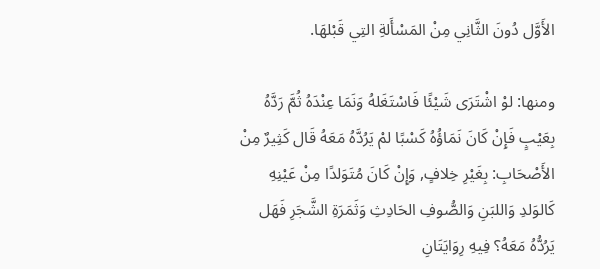الأَوَّل دُونَ الثَّانِي مِنْ المَسْأَلةِ التِي قَبْلهَا.

ومنها: لوْ اشْتَرَى شَيْئًا فَاسْتَغَلهُ وَنَمَا عِنْدَهُ ثُمَّ رَدَّهُ بِعَيْبٍ فَإِنْ كَانَ نَمَاؤُهُ كَسْبًا لمْ يَرُدَّهُ مَعَهُ قَال كَثِيرٌ مِنْ الأَصْحَابِ: بِغَيْرِ خِلافٍ, وَإِنْ كَانَ مُتَوَلدًا مِنْ عَيْنِهِ كَالوَلدِ وَاللبَنِ وَالصُّوفِ الحَادِثِ وَثَمَرَةِ الشَّجَرِ فَهَل يَرُدُّهُ مَعَهُ؟ فِيهِ رِوَايَتَانِ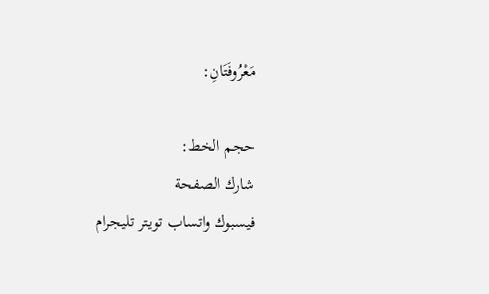مَعْرُوفَتَانِ:

حجم الخط:
شارك الصفحة
فيسبوك واتساب تويتر تليجرام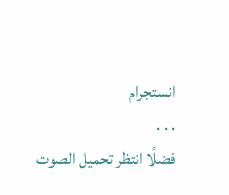انستجرام
. . .
فضلًا انتظر تحميل الصوت